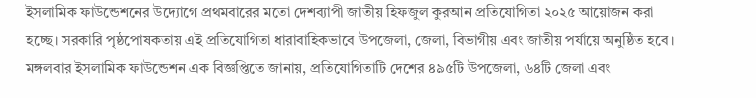ইসলামিক ফাউন্ডেশনের উদ্যোগে প্রথমবারের মতো দেশব্যাপী জাতীয় হিফজুল কুরআন প্রতিযোগিতা ২০২৫ আয়োজন করা হচ্ছে। সরকারি পৃষ্ঠপোষকতায় এই প্রতিযোগিতা ধারাবাহিকভাবে উপজেলা, জেলা, বিভাগীয় এবং জাতীয় পর্যায়ে অনুষ্ঠিত হবে।
মঙ্গলবার ইসলামিক ফাউন্ডেশন এক বিজ্ঞপ্তিতে জানায়, প্রতিযোগিতাটি দেশের ৪৯৫টি উপজেলা, ৬৪টি জেলা এবং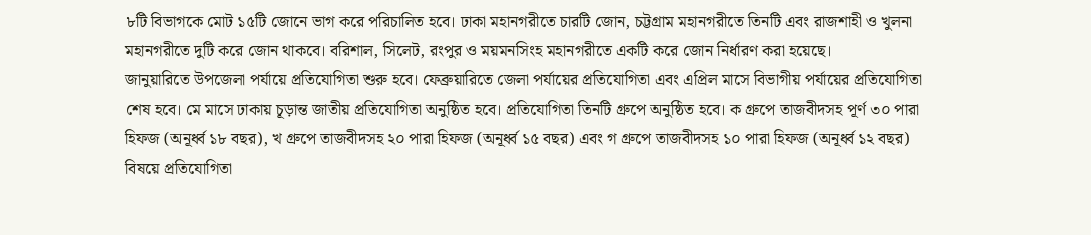৮টি বিভাগকে মোট ১৫টি জোনে ভাগ করে পরিচালিত হবে। ঢাকা মহানগরীতে চারটি জোন, চট্টগ্রাম মহানগরীতে তিনটি এবং রাজশাহী ও খুলনা মহানগরীতে দুটি করে জোন থাকবে। বরিশাল, সিলেট, রংপুর ও ময়মনসিংহ মহানগরীতে একটি করে জোন নির্ধারণ করা হয়েছে।
জানুয়ারিতে উপজেলা পর্যায়ে প্রতিযোগিতা শুরু হবে। ফেব্রুয়ারিতে জেলা পর্যায়ের প্রতিযোগিতা এবং এপ্রিল মাসে বিভাগীয় পর্যায়ের প্রতিযোগিতা শেষ হবে। মে মাসে ঢাকায় চূড়ান্ত জাতীয় প্রতিযোগিতা অনুষ্ঠিত হবে। প্রতিযোগিতা তিনটি গ্রুপে অনুষ্ঠিত হবে। ক গ্রুপে তাজবীদসহ পূর্ণ ৩০ পারা হিফজ (অনূর্ধ্ব ১৮ বছর), খ গ্রুপে তাজবীদসহ ২০ পারা হিফজ (অনূর্ধ্ব ১৫ বছর) এবং গ গ্রুপে তাজবীদসহ ১০ পারা হিফজ (অনূর্ধ্ব ১২ বছর) বিষয়ে প্রতিযোগিতা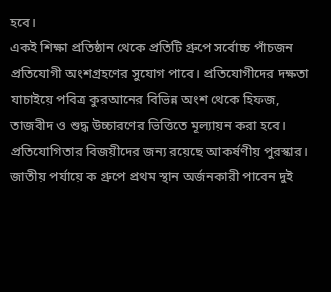হবে।
একই শিক্ষা প্রতিষ্ঠান থেকে প্রতিটি গ্রুপে সর্বোচ্চ পাঁচজন প্রতিযোগী অংশগ্রহণের সুযোগ পাবে। প্রতিযোগীদের দক্ষতা যাচাইয়ে পবিত্র কুরআনের বিভিন্ন অংশ থেকে হিফজ, তাজবীদ ও শুদ্ধ উচ্চারণের ভিত্তিতে মূল্যায়ন করা হবে। প্রতিযোগিতার বিজয়ীদের জন্য রয়েছে আকর্ষণীয় পুরস্কার। জাতীয় পর্যায়ে ক গ্রুপে প্রথম স্থান অর্জনকারী পাবেন দুই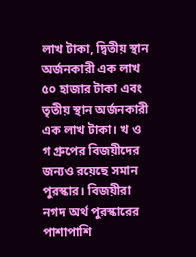লাখ টাকা, দ্বিতীয় স্থান অর্জনকারী এক লাখ ৫০ হাজার টাকা এবং তৃতীয় স্থান অর্জনকারী এক লাখ টাকা। খ ও গ গ্রুপের বিজয়ীদের জন্যও রয়েছে সমান পুরস্কার। বিজয়ীরা নগদ অর্থ পুরস্কারের পাশাপাশি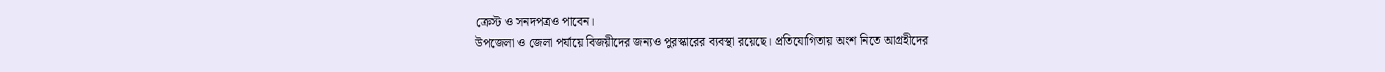ক্রেস্ট ও সনদপত্রও পাবেন।
উপজেলা ও জেলা পর্যায়ে বিজয়ীদের জন্যও পুরস্কারের ব্যবস্থা রয়েছে। প্রতিযোগিতায় অংশ নিতে আগ্রহীদের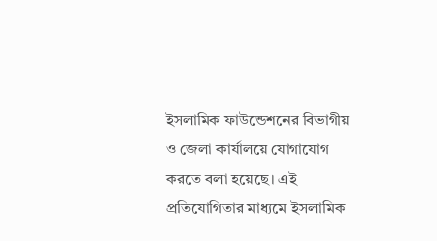ইসলামিক ফাউন্ডেশনের বিভাগীয় ও জেলা কার্যালয়ে যোগাযোগ করতে বলা হয়েছে। এই প্রতিযোগিতার মাধ্যমে ইসলামিক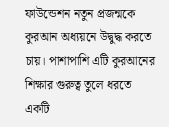ফাউন্ডেশন নতুন প্রজন্মকে কুরআন অধ্যয়নে উদ্বুদ্ধ করতে চায়। পাশাপাশি এটি কুরআনের শিক্ষার গুরুত্ব তুলে ধরতে একটি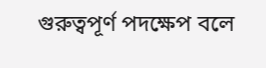গুরুত্বপূর্ণ পদক্ষেপ বলে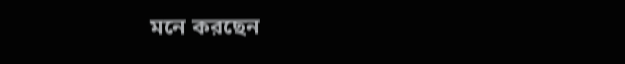মনে করছেন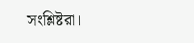সংশ্লিষ্টরা।